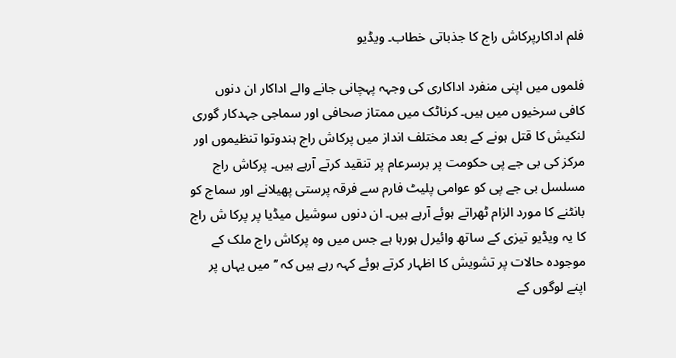فلم اداکارپرکاش راج کا جذباتی خطاب۔ ویڈیو

فلموں میں اپنی منفرد اداکاری کی وجہہ پہچانی جانے والے اداکار ان دنوں کافی سرخیوں میں ہیں۔ کرناٹک میں ممتاز صحافی اور سماجی جہدکار گوری لنکیش کا قتل ہونے کے بعد مختلف انداز میں پرکاش راج ہندوتوا تنظیموں اور مرکز کی بی جے پی حکومت پر برسرعام پر تنقید کرتے آرہے ہیں۔ پرکاش راج مسلسل بی جے پی کو عوامی پلیٹ فارم سے فرقہ پرستی پھیلانے اور سماج کو بانٹنے کا مورد الزام ٹھراتے ہوئے آرہے ہیں۔ ان دنوں سوشیل میڈیا پر پرکا ش راج کا یہ ویڈیو تیزی کے ساتھ وائیرل ہورہا ہے جس میں وہ پرکاش راج ملک کے موجودہ حالات پر تشویش کا اظہار کرتے ہوئے کہہ رہے ہیں کہ ’’ میں یہاں پر اپنے لوگوں کے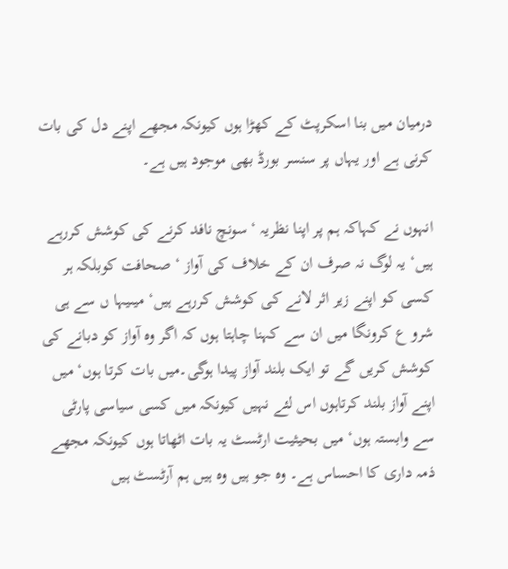درمیان میں بنا اسکرپٹ کے کھڑا ہوں کیونکہ مجھے اپنے دل کی بات کرنی ہے اور یہاں پر سنسر بورڈ بھی موجود ہیں ہے۔

انہوں نے کہاکہ ہم پر اپنا نظریہ ‘ سونچ نافد کرنے کی کوشش کررہے ہیں‘ یہ لوگ نہ صرف ان کے خلاف کی آواز ‘ صحافت کوبلکہ ہر کسی کو اپنے زیر اثر لانے کی کوشش کررہے ہیں‘ میںیہا ں سے ہی شرو ع کرونگا میں ان سے کہنا چاہتا ہوں کہ اگر وہ آواز کو دبانے کی کوشش کریں گے تو ایک بلند آواز پیدا ہوگی۔میں بات کرتا ہوں‘ میں اپنے آواز بلند کرتاہوں اس لئے نہیں کیونکہ میں کسی سیاسی پارٹی سے وابستہ ہوں‘ میں بحیثیت ارٹسٹ یہ بات اٹھاتا ہوں کیونکہ مجھے ذمہ داری کا احساس ہے۔ وہ جو ہیں وہ ہیں ہم آرٹسٹ ہیں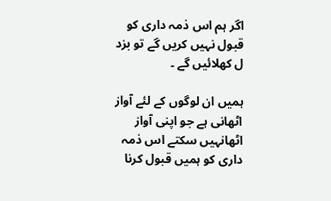اگر ہم اس ذمہ داری کو قبول نہیں کریں گے تو بزد ل کھلائیں گے ۔

ہمیں ان لوگوں کے لئے آواز اٹھانی ہے جو اپنی آواز اٹھانہیں سکتے اس ذمہ داری کو ہمیں قبول کرنا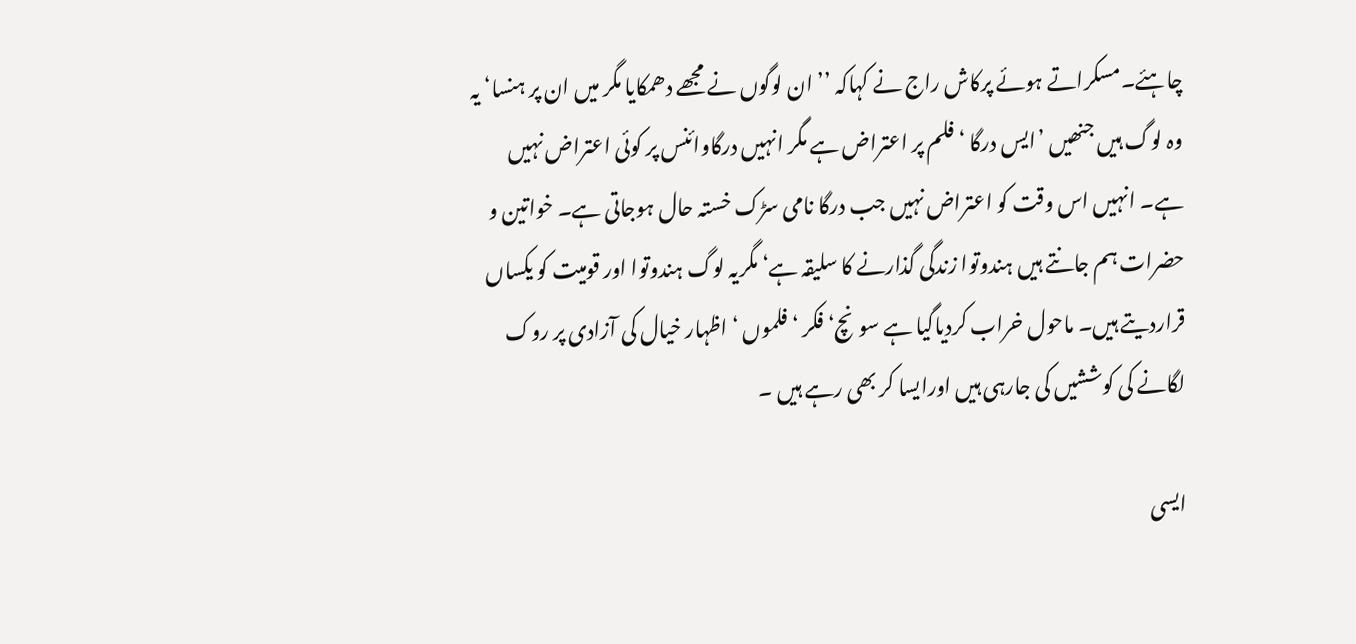چاہئے۔مسکراتے ہوئے پرکاش راج نے کہاکہ ’’ ان لوگوں نے مجھے دھمکایا مگر میں ان پر ہنسا‘ یہ وہ لوگ ہیں جنھیں ’ایس درگا ‘فلم پر اعتراض ہے مگر انہیں درگاوائنس پر کوئی اعتراض نہیں ہے۔ انہیں اس وقت کو اعتراض نہیں جب درگا نامی سڑک خستہ حال ہوجاتی ہے۔ خواتین و حضرات ہم جانتے ہیں ہندوتوا زندگی گذارنے کا سلیقہ ہے‘ مگریہ لوگ ہندوتوا اور قومیت کو یکساں قراردیتے ہیں۔ ماحول خراب کردیاگیا ہے سونچ‘ فکر ‘ فلموں ‘ اظہار خیال کی آزادی پر روک لگانے کی کوششیں کی جارہی ہیں اورایسا کر بھی رہے ہیں ۔

ایسی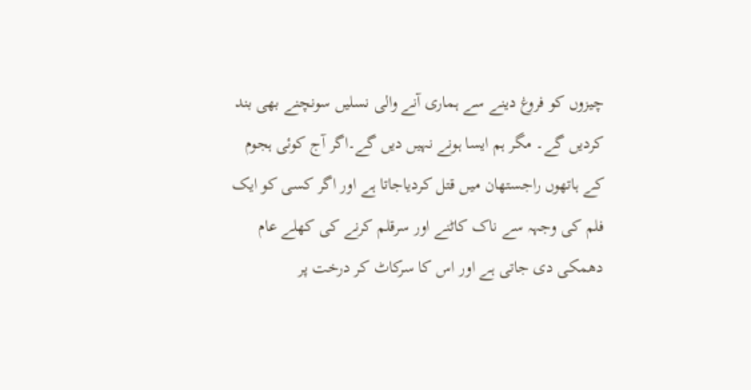چیزوں کو فروغ دینے سے ہماری آنے والی نسلیں سونچنے بھی بند کردیں گے۔ مگر ہم ایسا ہونے نہیں دیں گے۔اگر آج کوئی ہجوم کے ہاتھوں راجستھان میں قتل کردیاجاتا ہے اور اگر کسی کو ایک فلم کی وجہہ سے ناک کاٹنے اور سرقلم کرنے کی کھلے عام دھمکی دی جاتی ہے اور اس کا سرکاٹ کر درخت پر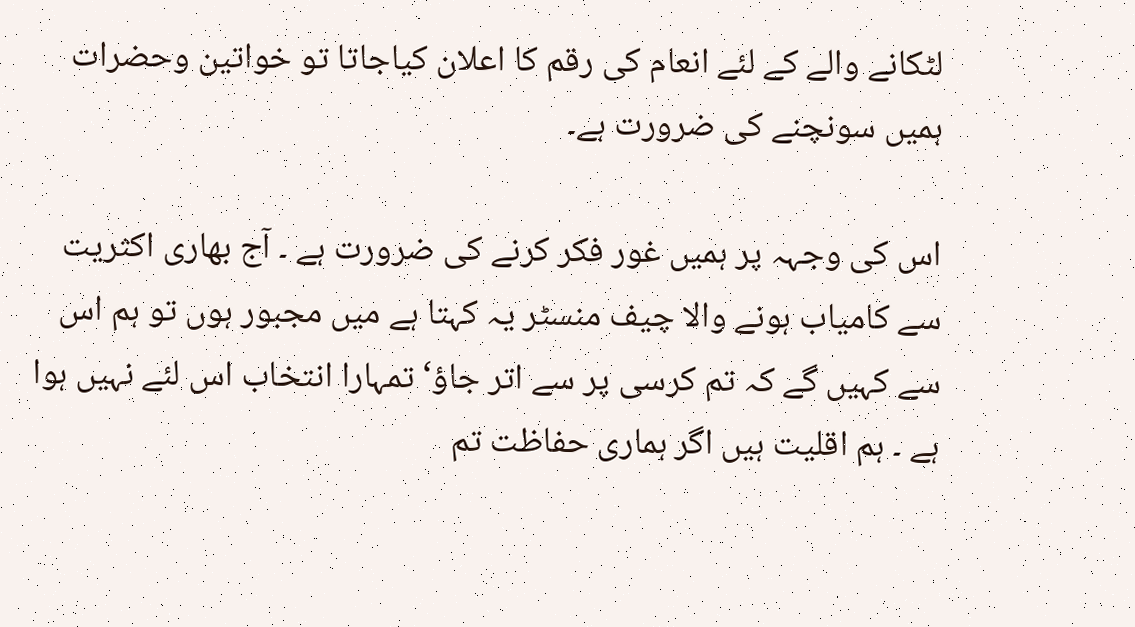لٹکانے والے کے لئے انعام کی رقم کا اعلان کیاجاتا تو خواتین وحضرات ہمیں سونچنے کی ضرورت ہے۔

اس کی وجہہ پر ہمیں غور فکر کرنے کی ضرورت ہے ۔ آج بھاری اکثریت سے کامیاب ہونے والا چیف منسٹر یہ کہتا ہے میں مجبور ہوں تو ہم اس سے کہیں گے کہ تم کرسی پر سے اتر جاؤ‘ تمہارا انتخاب اس لئے نہیں ہوا ہے ۔ ہم اقلیت ہیں اگر ہماری حفاظت تم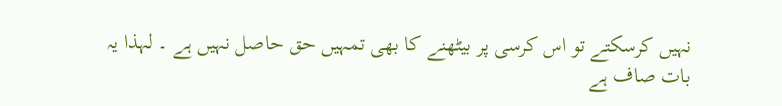نہیں کرسکتے تو اس کرسی پر بیٹھنے کا بھی تمہیں حق حاصل نہیں ہے ۔ لہذا یہ بات صاف ہے